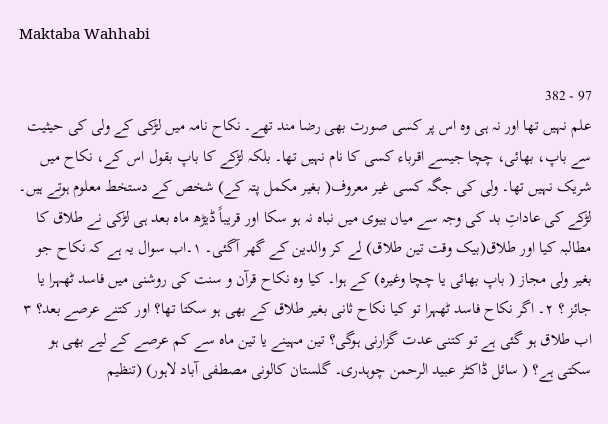Maktaba Wahhabi

97 - 382
علم نہیں تھا اور نہ ہی وہ اس پر کسی صورت بھی رضا مند تھے۔ نکاح نامہ میں لڑکی کے ولی کی حیثیت سے باپ، بھائی، چچا جیسے اقرباء کسی کا نام نہیں تھا۔ بلکہ لڑکے کا باپ بقول اس کے، نکاح میں شریک نہیں تھا۔ ولی کی جگہ کسی غیر معروف( بغیر مکمل پتہ کے) شخص کے دستخط معلوم ہوتے ہیں۔ لڑکے کی عاداتِ بد کی وجہ سے میاں بیوی میں نباہ نہ ہو سکا اور قریباً ڈیڑھ ماہ بعد ہی لڑکی نے طلاق کا مطالبہ کیا اور طلاق(بیک وقت تین طلاق) لے کر والدین کے گھر آگئی۔ ۱۔اب سوال یہ ہے کہ نکاح جو بغیر ولی مجاز ( باپ بھائی یا چچا وغیرہ) کے ہوا۔ کیا وہ نکاح قرآن و سنت کی روشنی میں فاسد ٹھہرا یا جائز ؟ ۲۔ اگر نکاح فاسد ٹھہرا تو کیا نکاح ثانی بغیر طلاق کے بھی ہو سکتا تھا؟ اور کتنے عرصے بعد؟ ۳ اب طلاق ہو گئی ہے تو کتنی عدت گزارنی ہوگی؟ تین مہینے یا تین ماہ سے کم عرصے کے لیے بھی ہو سکتی ہے؟ ( سائل ڈاکٹر عبید الرحمن چوہدری۔ گلستان کالونی مصطفی آباد لاہور) (تنظیم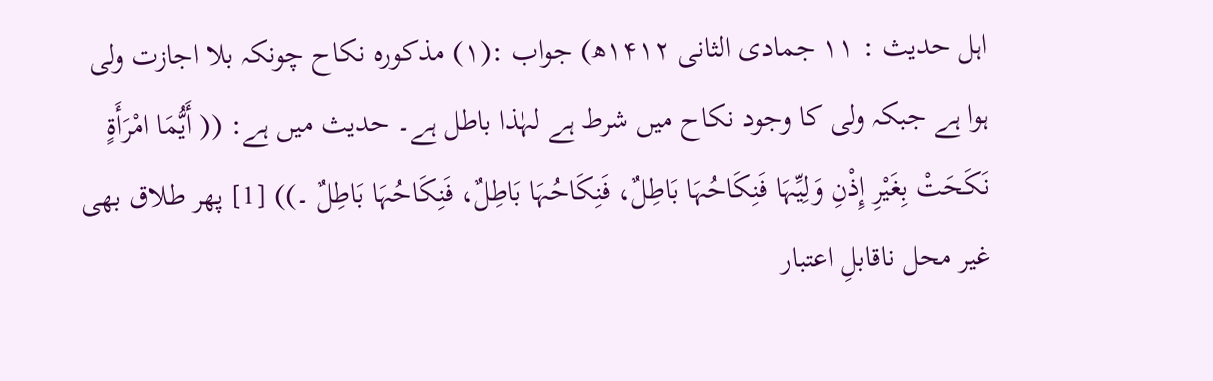اہل حدیث : ۱۱ جمادی الثانی ۱۴۱۲ھ) جواب :(۱) مذکورہ نکاح چونکہ بلا اجازت ولی ہوا ہے جبکہ ولی کا وجود نکاح میں شرط ہے لہٰذا باطل ہے۔ حدیث میں ہے: (( أَیُّمَا امْرَأَۃٍ نَکَحَتْ بِغَیْرِ إِذْنِ وَلِیِّہَا فَنِکَاحُہَا بَاطِلٌ، فَنِکَاحُہَا بَاطِلٌ، فَنِکَاحُہَا بَاطِلٌ ۔)) [1] پھر طلاق بھی غیر محل ناقابلِ اعتبار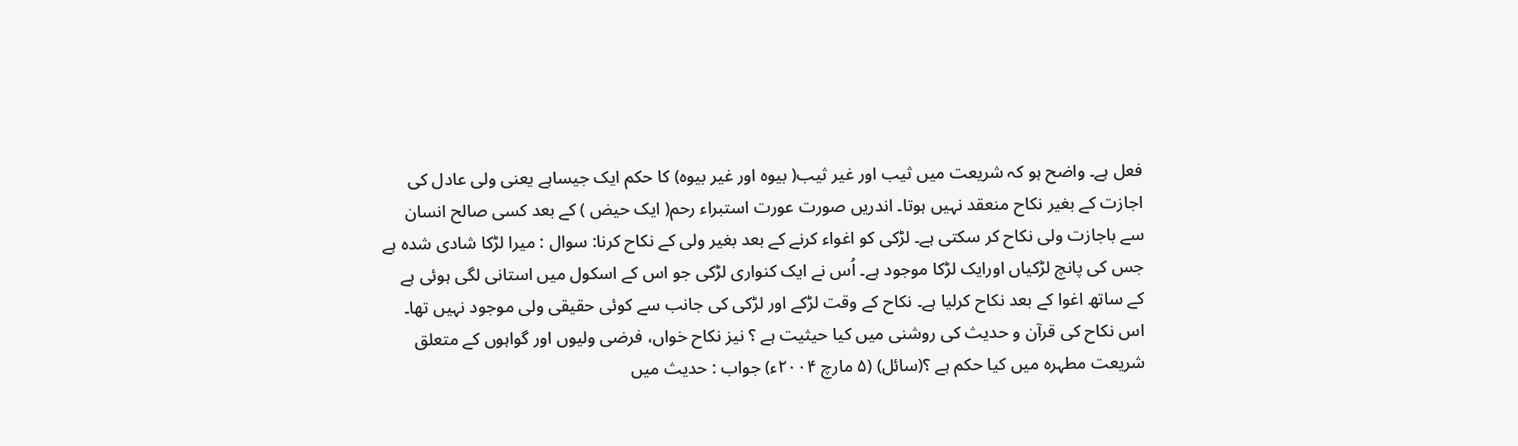فعل ہے۔ واضح ہو کہ شریعت میں ثیب اور غیر ثیب( بیوہ اور غیر بیوہ) کا حکم ایک جیساہے یعنی ولی عادل کی اجازت کے بغیر نکاح منعقد نہیں ہوتا۔ اندریں صورت عورت استبراء رحم( ایک حیض ) کے بعد کسی صالح انسان سے باجازت ولی نکاح کر سکتی ہے۔ لڑکی کو اغواء کرنے کے بعد بغیر ولی کے نکاح کرنا: سوال : میرا لڑکا شادی شدہ ہے جس کی پانچ لڑکیاں اورایک لڑکا موجود ہے۔ اُس نے ایک کنواری لڑکی جو اس کے اسکول میں استانی لگی ہوئی ہے کے ساتھ اغوا کے بعد نکاح کرلیا ہے۔ نکاح کے وقت لڑکے اور لڑکی کی جانب سے کوئی حقیقی ولی موجود نہیں تھا۔ اس نکاح کی قرآن و حدیث کی روشنی میں کیا حیثیت ہے ؟ نیز نکاح خواں، فرضی ولیوں اور گواہوں کے متعلق شریعت مطہرہ میں کیا حکم ہے ؟(سائل) (۵ مارچ ۲۰۰۴ء) جواب : حدیث میں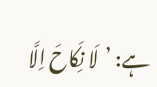ہے: ’لَا نِکَاحَ اِلَّا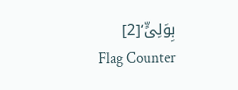بِوَلِیٍّ‘[2]
Flag Counter